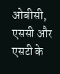ओबीसी, एससी और एसटी के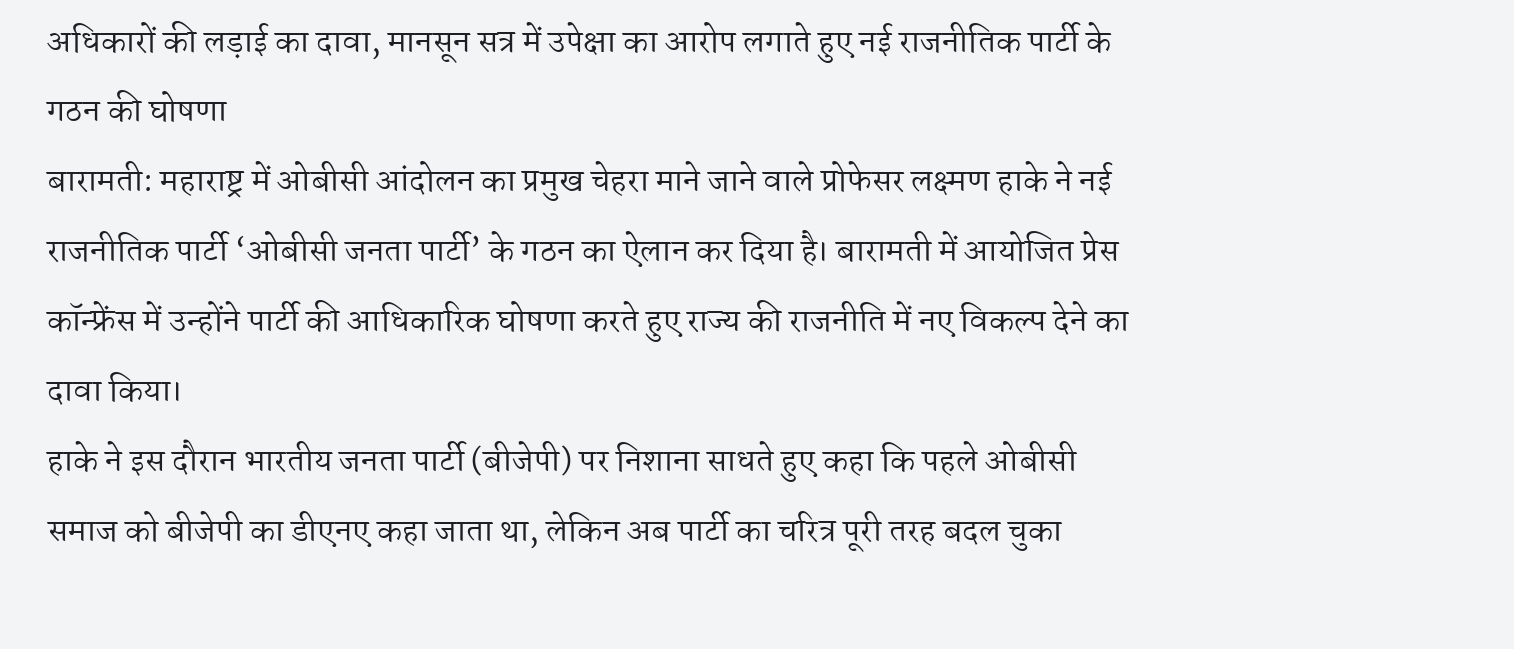अधिकारों की लड़ाई का दावा, मानसून सत्र में उपेक्षा का आरोप लगाते हुए नई राजनीतिक पार्टी के गठन की घोषणा
बारामती: महाराष्ट्र में ओबीसी आंदोलन का प्रमुख चेहरा माने जाने वाले प्रोफेसर लक्ष्मण हाके ने नई राजनीतिक पार्टी ‘ओबीसी जनता पार्टी’ के गठन का ऐलान कर दिया है। बारामती में आयोजित प्रेस कॉन्फ्रेंस में उन्होंने पार्टी की आधिकारिक घोषणा करते हुए राज्य की राजनीति में नए विकल्प देने का दावा किया।
हाके ने इस दौरान भारतीय जनता पार्टी (बीजेपी) पर निशाना साधते हुए कहा कि पहले ओबीसी समाज को बीजेपी का डीएनए कहा जाता था, लेकिन अब पार्टी का चरित्र पूरी तरह बदल चुका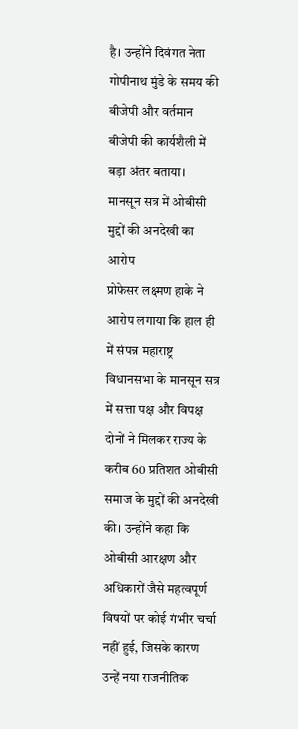है। उन्होंने दिवंगत नेता गोपीनाथ मुंडे के समय की बीजेपी और वर्तमान बीजेपी की कार्यशैली में बड़ा अंतर बताया।
मानसून सत्र में ओबीसी मुद्दों की अनदेखी का आरोप
प्रोफेसर लक्ष्मण हाके ने आरोप लगाया कि हाल ही में संपन्न महाराष्ट्र विधानसभा के मानसून सत्र में सत्ता पक्ष और विपक्ष दोनों ने मिलकर राज्य के करीब 60 प्रतिशत ओबीसी समाज के मुद्दों की अनदेखी की। उन्होंने कहा कि ओबीसी आरक्षण और अधिकारों जैसे महत्वपूर्ण विषयों पर कोई गंभीर चर्चा नहीं हुई, जिसके कारण उन्हें नया राजनीतिक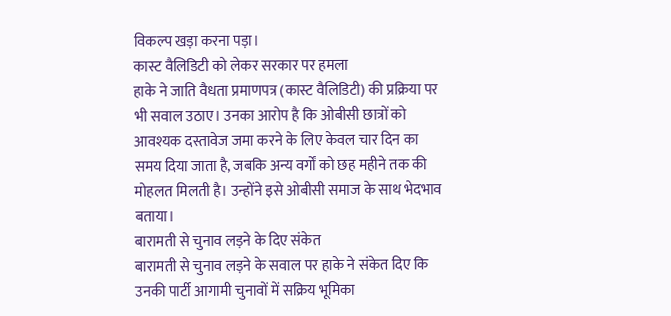विकल्प खड़ा करना पड़ा।
कास्ट वैलिडिटी को लेकर सरकार पर हमला
हाके ने जाति वैधता प्रमाणपत्र (कास्ट वैलिडिटी) की प्रक्रिया पर भी सवाल उठाए। उनका आरोप है कि ओबीसी छात्रों को आवश्यक दस्तावेज जमा करने के लिए केवल चार दिन का समय दिया जाता है, जबकि अन्य वर्गों को छह महीने तक की मोहलत मिलती है। उन्होंने इसे ओबीसी समाज के साथ भेदभाव बताया।
बारामती से चुनाव लड़ने के दिए संकेत
बारामती से चुनाव लड़ने के सवाल पर हाके ने संकेत दिए कि उनकी पार्टी आगामी चुनावों में सक्रिय भूमिका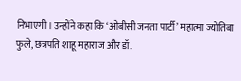निभाएगी। उन्होंने कहा कि ‘ओबीसी जनता पार्टी’ महात्मा ज्योतिबा फुले, छत्रपति शाहू महाराज और डॉ.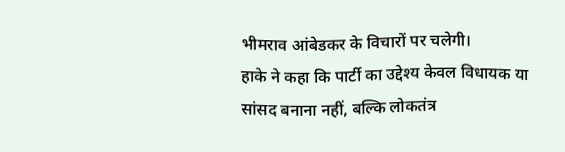भीमराव आंबेडकर के विचारों पर चलेगी।
हाके ने कहा कि पार्टी का उद्देश्य केवल विधायक या सांसद बनाना नहीं, बल्कि लोकतंत्र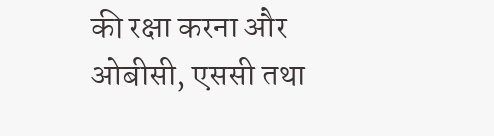की रक्षा करना और ओबीसी, एससी तथा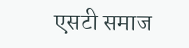एसटी समाज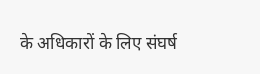के अधिकारों के लिए संघर्ष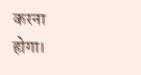करना होगा।